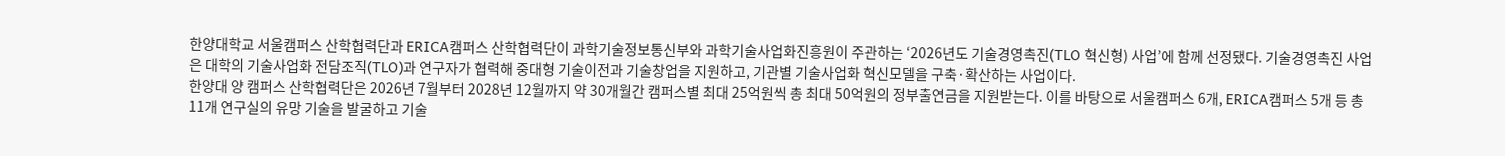한양대학교 서울캠퍼스 산학협력단과 ERICA캠퍼스 산학협력단이 과학기술정보통신부와 과학기술사업화진흥원이 주관하는 ‘2026년도 기술경영촉진(TLO 혁신형) 사업’에 함께 선정됐다. 기술경영촉진 사업은 대학의 기술사업화 전담조직(TLO)과 연구자가 협력해 중대형 기술이전과 기술창업을 지원하고, 기관별 기술사업화 혁신모델을 구축·확산하는 사업이다.
한양대 양 캠퍼스 산학협력단은 2026년 7월부터 2028년 12월까지 약 30개월간 캠퍼스별 최대 25억원씩 총 최대 50억원의 정부출연금을 지원받는다. 이를 바탕으로 서울캠퍼스 6개, ERICA캠퍼스 5개 등 총 11개 연구실의 유망 기술을 발굴하고 기술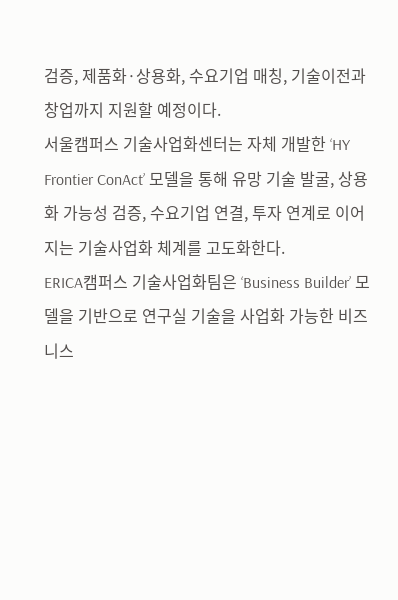검증, 제품화·상용화, 수요기업 매칭, 기술이전과 창업까지 지원할 예정이다.
서울캠퍼스 기술사업화센터는 자체 개발한 ‘HY Frontier ConAct’ 모델을 통해 유망 기술 발굴, 상용화 가능성 검증, 수요기업 연결, 투자 연계로 이어지는 기술사업화 체계를 고도화한다.
ERICA캠퍼스 기술사업화팀은 ‘Business Builder’ 모델을 기반으로 연구실 기술을 사업화 가능한 비즈니스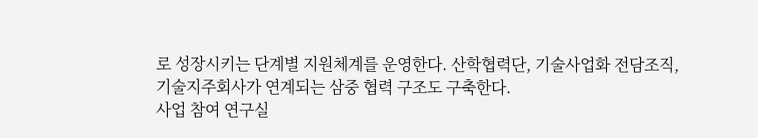로 성장시키는 단계별 지원체계를 운영한다. 산학협력단, 기술사업화 전담조직, 기술지주회사가 연계되는 삼중 협력 구조도 구축한다.
사업 참여 연구실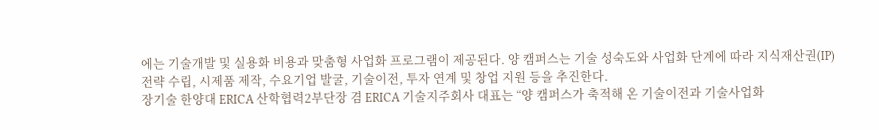에는 기술개발 및 실용화 비용과 맞춤형 사업화 프로그램이 제공된다. 양 캠퍼스는 기술 성숙도와 사업화 단계에 따라 지식재산권(IP) 전략 수립, 시제품 제작, 수요기업 발굴, 기술이전, 투자 연계 및 창업 지원 등을 추진한다.
장기술 한양대 ERICA 산학협력2부단장 겸 ERICA 기술지주회사 대표는 “양 캠퍼스가 축적해 온 기술이전과 기술사업화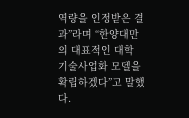역량을 인정받은 결과”라며 “한양대만의 대표적인 대학 기술사업화 모델을 확립하겠다”고 말했다.